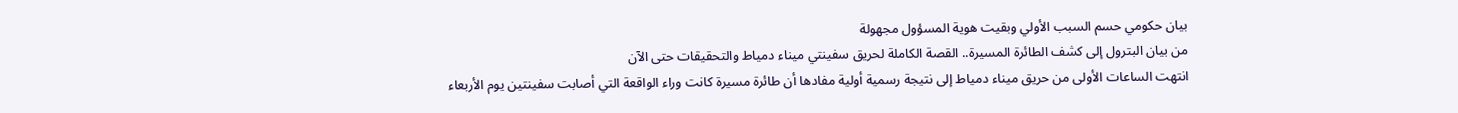بيان حكومي حسم السبب الأولي وبقيت هوية المسؤول مجهولة
من بيان البترول إلى كشف الطائرة المسيرة.. القصة الكاملة لحريق سفينتي ميناء دمياط والتحقيقات حتى الآن
انتهت الساعات الأولى من حريق ميناء دمياط إلى نتيجة رسمية أولية مفادها أن طائرة مسيرة كانت وراء الواقعة التي أصابت سفينتين يوم الأربعاء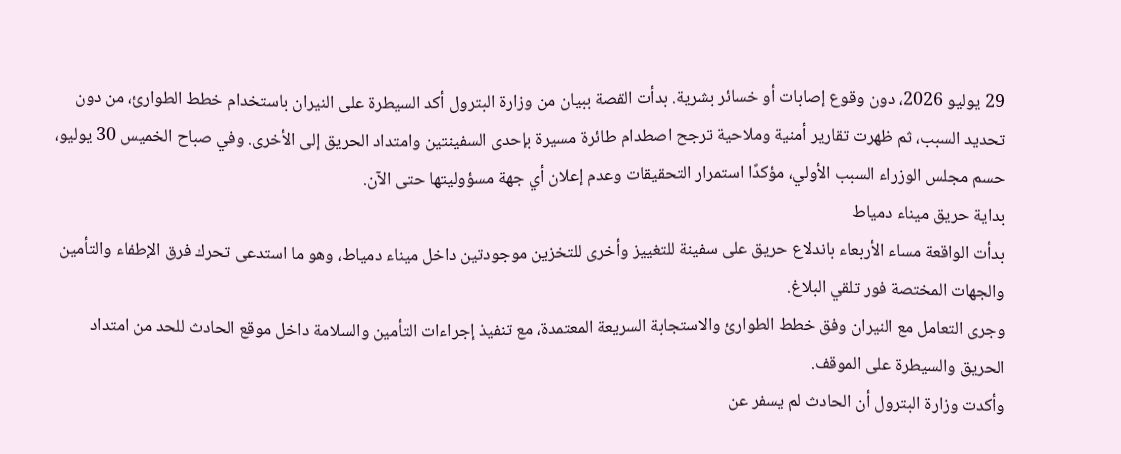29 يوليو 2026، دون وقوع إصابات أو خسائر بشرية. بدأت القصة ببيان من وزارة البترول أكد السيطرة على النيران باستخدام خطط الطوارئ، من دون تحديد السبب، ثم ظهرت تقارير أمنية وملاحية ترجح اصطدام طائرة مسيرة بإحدى السفينتين وامتداد الحريق إلى الأخرى. وفي صباح الخميس 30 يوليو، حسم مجلس الوزراء السبب الأولي، مؤكدًا استمرار التحقيقات وعدم إعلان أي جهة مسؤوليتها حتى الآن.
بداية حريق ميناء دمياط
بدأت الواقعة مساء الأربعاء باندلاع حريق على سفينة للتغييز وأخرى للتخزين موجودتين داخل ميناء دمياط، وهو ما استدعى تحرك فرق الإطفاء والتأمين والجهات المختصة فور تلقي البلاغ.
وجرى التعامل مع النيران وفق خطط الطوارئ والاستجابة السريعة المعتمدة، مع تنفيذ إجراءات التأمين والسلامة داخل موقع الحادث للحد من امتداد الحريق والسيطرة على الموقف.
وأكدت وزارة البترول أن الحادث لم يسفر عن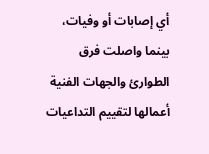أي إصابات أو وفيات، بينما واصلت فرق الطوارئ والجهات الفنية أعمالها لتقييم التداعيات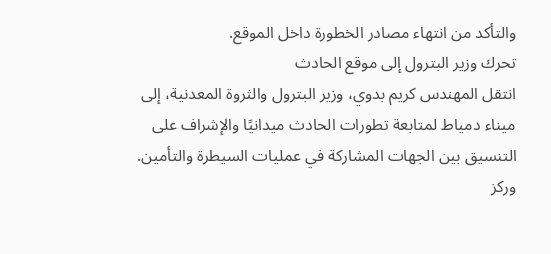والتأكد من انتهاء مصادر الخطورة داخل الموقع.
تحرك وزير البترول إلى موقع الحادث
انتقل المهندس كريم بدوي، وزير البترول والثروة المعدنية، إلى ميناء دمياط لمتابعة تطورات الحادث ميدانيًا والإشراف على التنسيق بين الجهات المشاركة في عمليات السيطرة والتأمين.
وركز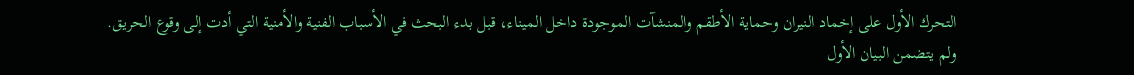التحرك الأول على إخماد النيران وحماية الأطقم والمنشآت الموجودة داخل الميناء، قبل بدء البحث في الأسباب الفنية والأمنية التي أدت إلى وقوع الحريق.
ولم يتضمن البيان الأول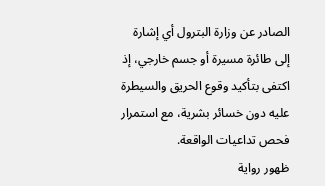الصادر عن وزارة البترول أي إشارة إلى طائرة مسيرة أو جسم خارجي، إذ اكتفى بتأكيد وقوع الحريق والسيطرة عليه دون خسائر بشرية، مع استمرار فحص تداعيات الواقعة.
ظهور رواية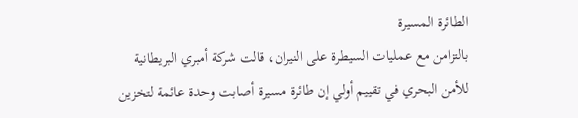الطائرة المسيرة
بالتزامن مع عمليات السيطرة على النيران، قالت شركة أمبري البريطانية للأمن البحري في تقييم أولي إن طائرة مسيرة أصابت وحدة عائمة لتخزين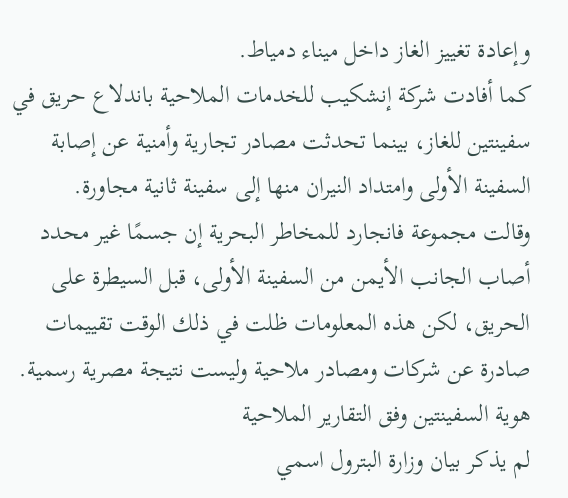وإعادة تغييز الغاز داخل ميناء دمياط.
كما أفادت شركة إنشكيب للخدمات الملاحية باندلاع حريق في سفينتين للغاز، بينما تحدثت مصادر تجارية وأمنية عن إصابة السفينة الأولى وامتداد النيران منها إلى سفينة ثانية مجاورة.
وقالت مجموعة فانجارد للمخاطر البحرية إن جسمًا غير محدد أصاب الجانب الأيمن من السفينة الأولى، قبل السيطرة على الحريق، لكن هذه المعلومات ظلت في ذلك الوقت تقييمات صادرة عن شركات ومصادر ملاحية وليست نتيجة مصرية رسمية.
هوية السفينتين وفق التقارير الملاحية
لم يذكر بيان وزارة البترول اسمي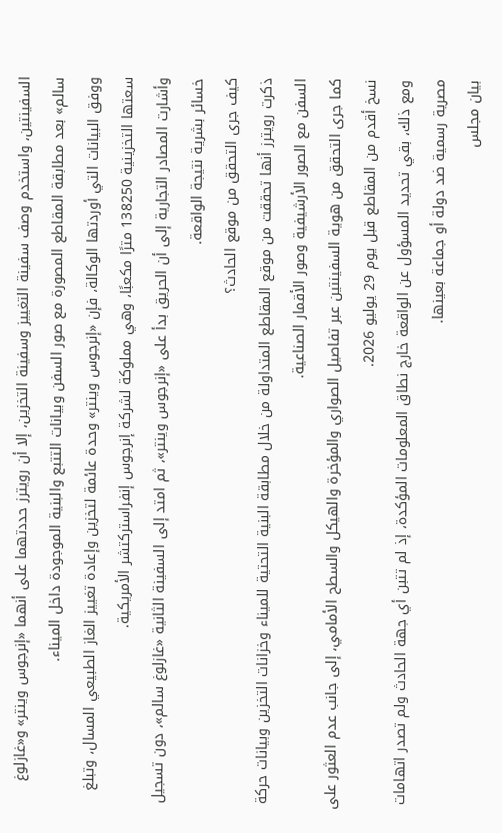السفينتين، واستخدم وصف سفينة التغييز وسفينة التخزين، إلا أن رويترز حددتهما على أنهما «إنرجوس وينتر» و«غازلوغ سالم» بعد مطابقة المقاطع المصورة مع صور السفن وبيانات التتبع والبنية الموجودة داخل الميناء.
ووفق البيانات التي أوردتها الوكالة، فإن «إنرجوس وينتر» وحدة عائمة لتخزين وإعادة تغييز الغاز الطبيعي المسال، وتبلغ سعتها التخزينية 138250 مترًا مكعبًا، وهي مملوكة لشركة إنرجوس إنفراستركتشر الأمريكية.
وأشارت المصادر التجارية إلى أن الحريق بدأ على «إنرجوس وينتر»، ثم امتد إلى السفينة الثانية «غازلوغ سالم»، دون تسجيل خسائر بشرية نتيجة الواقعة.
كيف جرى التحقق من موقع الحادث؟
ذكرت رويترز أنها تحققت من موقع المقاطع المتداولة من خلال مطابقة البنية التحتية للميناء وخزانات التخزين وبيانات حركة السفن مع الصور الأرشيفية وصور الأقمار الصناعية.
كما جرى التحقق من هوية السفينتين عبر تفاصيل الصواري والمؤخرة والهيكل والسطح الأمامي، إلى جانب عدم العثور على نسخ أقدم من المقاطع قبل يوم 29 يوليو 2026.
ومع ذلك، بقي تحديد المسؤول عن الواقعة خارج نطاق المعلومات المؤكدة، إذ لم تتبن أي جهة الحادث ولم تصدر اتهامات مصرية رسمية ضد دولة أو جماعة بعينها.
بيان مجلس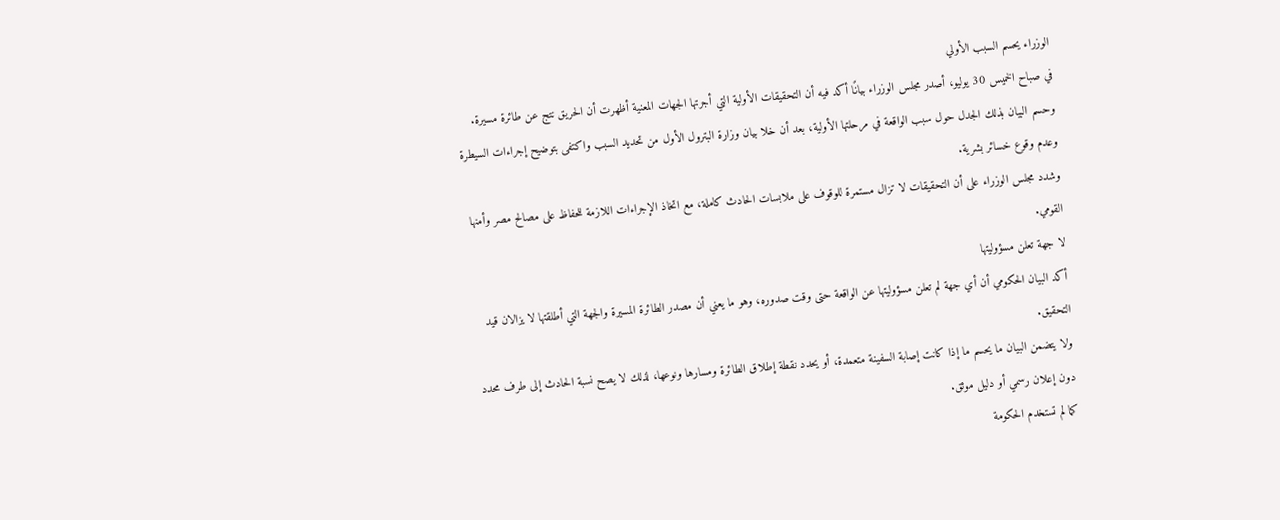الوزراء يحسم السبب الأولي
في صباح الخميس 30 يوليو، أصدر مجلس الوزراء بيانًا أكد فيه أن التحقيقات الأولية التي أجرتها الجهات المعنية أظهرت أن الحريق نتج عن طائرة مسيرة.
وحسم البيان بذلك الجدل حول سبب الواقعة في مرحلتها الأولية، بعد أن خلا بيان وزارة البترول الأول من تحديد السبب واكتفى بتوضيح إجراءات السيطرة وعدم وقوع خسائر بشرية.
وشدد مجلس الوزراء على أن التحقيقات لا تزال مستمرة للوقوف على ملابسات الحادث كاملة، مع اتخاذ الإجراءات اللازمة للحفاظ على مصالح مصر وأمنها القومي.
لا جهة تعلن مسؤوليتها
أكد البيان الحكومي أن أي جهة لم تعلن مسؤوليتها عن الواقعة حتى وقت صدوره، وهو ما يعني أن مصدر الطائرة المسيرة والجهة التي أطلقتها لا يزالان قيد التحقيق.
ولا يتضمن البيان ما يحسم ما إذا كانت إصابة السفينة متعمدة، أو يحدد نقطة إطلاق الطائرة ومسارها ونوعها، لذلك لا يصح نسبة الحادث إلى طرف محدد دون إعلان رسمي أو دليل موثق.
كما لم تستخدم الحكومة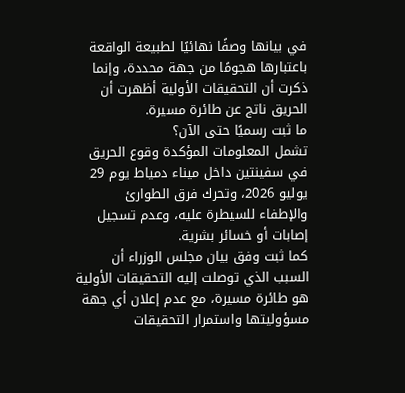في بيانها وصفًا نهائيًا لطبيعة الواقعة باعتبارها هجومًا من جهة محددة، وإنما ذكرت أن التحقيقات الأولية أظهرت أن الحريق ناتج عن طائرة مسيرة.
ما ثبت رسميًا حتى الآن؟
تشمل المعلومات المؤكدة وقوع الحريق في سفينتين داخل ميناء دمياط يوم 29 يوليو 2026، وتحرك فرق الطوارئ والإطفاء للسيطرة عليه، وعدم تسجيل إصابات أو خسائر بشرية.
كما ثبت وفق بيان مجلس الوزراء أن السبب الذي توصلت إليه التحقيقات الأولية هو طائرة مسيرة، مع عدم إعلان أي جهة مسؤوليتها واستمرار التحقيقات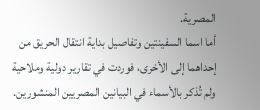المصرية.
أما اسما السفينتين وتفاصيل بداية انتقال الحريق من إحداهما إلى الأخرى، فوردت في تقارير دولية وملاحية ولم تُذكر بالأسماء في البيانين المصريين المنشورين.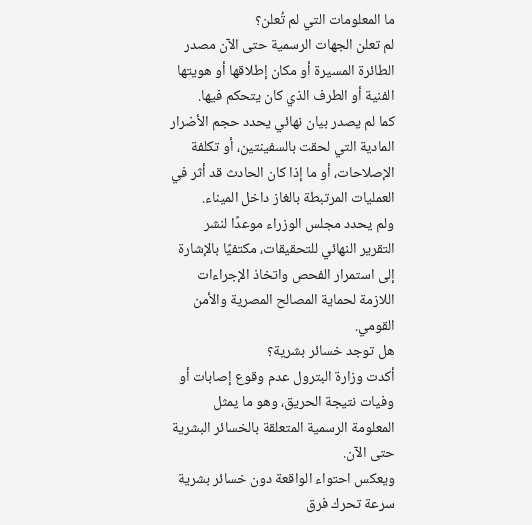ما المعلومات التي لم تُعلن؟
لم تعلن الجهات الرسمية حتى الآن مصدر الطائرة المسيرة أو مكان إطلاقها أو هويتها الفنية أو الطرف الذي كان يتحكم فيها.
كما لم يصدر بيان نهائي يحدد حجم الأضرار المادية التي لحقت بالسفينتين، أو تكلفة الإصلاحات، أو ما إذا كان الحادث قد أثر في العمليات المرتبطة بالغاز داخل الميناء.
ولم يحدد مجلس الوزراء موعدًا لنشر التقرير النهائي للتحقيقات، مكتفيًا بالإشارة إلى استمرار الفحص واتخاذ الإجراءات اللازمة لحماية المصالح المصرية والأمن القومي.
هل توجد خسائر بشرية؟
أكدت وزارة البترول عدم وقوع إصابات أو وفيات نتيجة الحريق، وهو ما يمثل المعلومة الرسمية المتعلقة بالخسائر البشرية حتى الآن.
ويعكس احتواء الواقعة دون خسائر بشرية سرعة تحرك فرق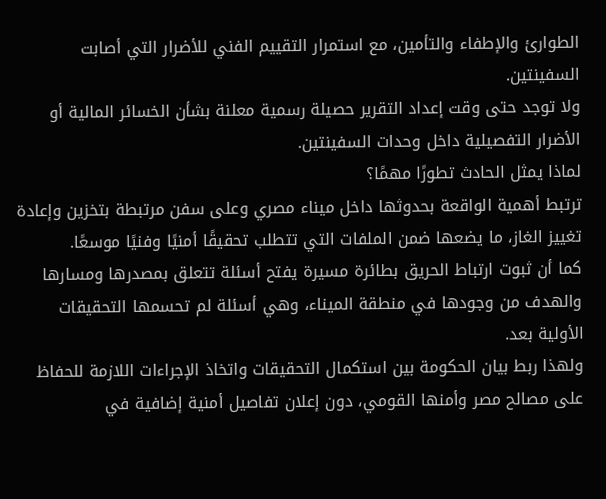الطوارئ والإطفاء والتأمين، مع استمرار التقييم الفني للأضرار التي أصابت السفينتين.
ولا توجد حتى وقت إعداد التقرير حصيلة رسمية معلنة بشأن الخسائر المالية أو الأضرار التفصيلية داخل وحدات السفينتين.
لماذا يمثل الحادث تطورًا مهمًا؟
ترتبط أهمية الواقعة بحدوثها داخل ميناء مصري وعلى سفن مرتبطة بتخزين وإعادة تغييز الغاز، ما يضعها ضمن الملفات التي تتطلب تحقيقًا أمنيًا وفنيًا موسعًا.
كما أن ثبوت ارتباط الحريق بطائرة مسيرة يفتح أسئلة تتعلق بمصدرها ومسارها والهدف من وجودها في منطقة الميناء، وهي أسئلة لم تحسمها التحقيقات الأولية بعد.
ولهذا ربط بيان الحكومة بين استكمال التحقيقات واتخاذ الإجراءات اللازمة للحفاظ على مصالح مصر وأمنها القومي، دون إعلان تفاصيل أمنية إضافية في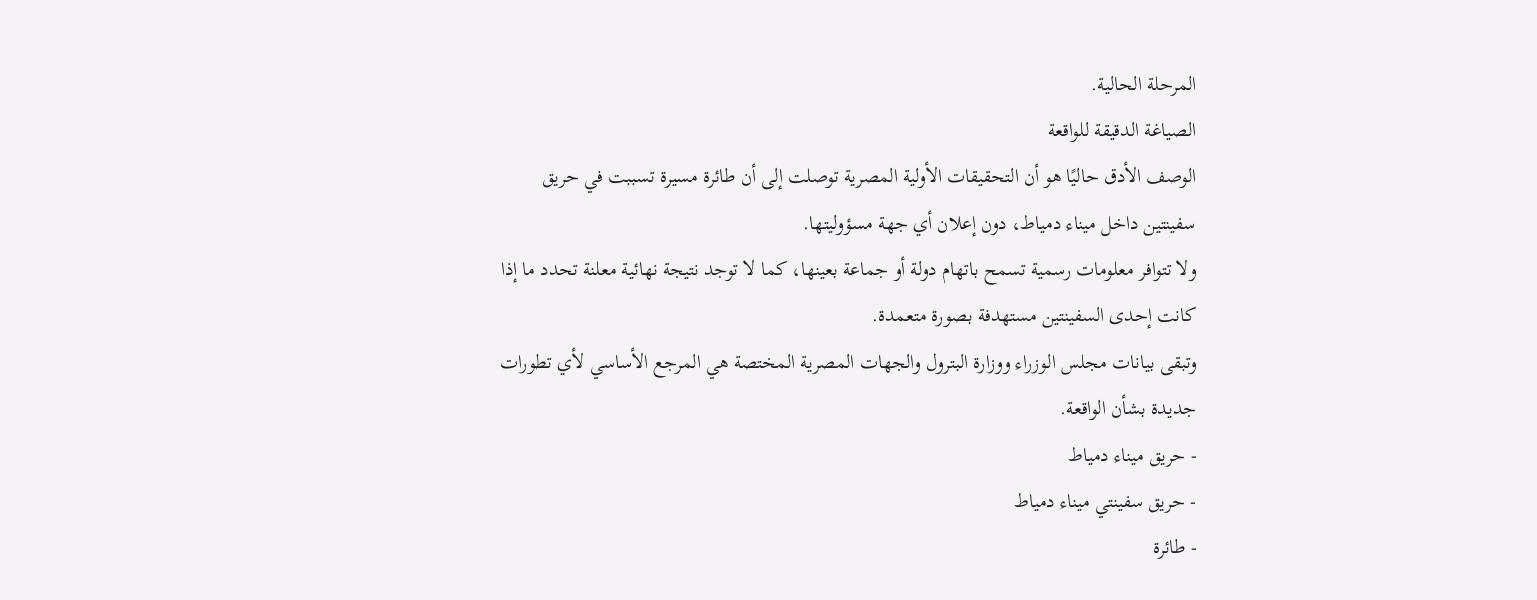المرحلة الحالية.
الصياغة الدقيقة للواقعة
الوصف الأدق حاليًا هو أن التحقيقات الأولية المصرية توصلت إلى أن طائرة مسيرة تسببت في حريق سفينتين داخل ميناء دمياط، دون إعلان أي جهة مسؤوليتها.
ولا تتوافر معلومات رسمية تسمح باتهام دولة أو جماعة بعينها، كما لا توجد نتيجة نهائية معلنة تحدد ما إذا كانت إحدى السفينتين مستهدفة بصورة متعمدة.
وتبقى بيانات مجلس الوزراء ووزارة البترول والجهات المصرية المختصة هي المرجع الأساسي لأي تطورات جديدة بشأن الواقعة.
- حريق ميناء دمياط
- حريق سفينتي ميناء دمياط
- طائرة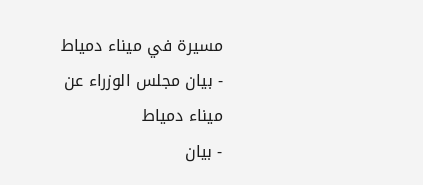مسيرة في ميناء دمياط
- بيان مجلس الوزراء عن ميناء دمياط
- بيان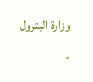وزارة البترول
-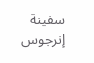سفينة إنرجوس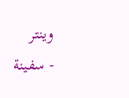وينتر
- سفينة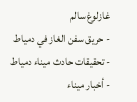غازلوغ سالم
- حريق سفن الغاز في دمياط
- تحقيقات حادث ميناء دمياط
- أخبار ميناء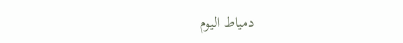دمياط اليوم